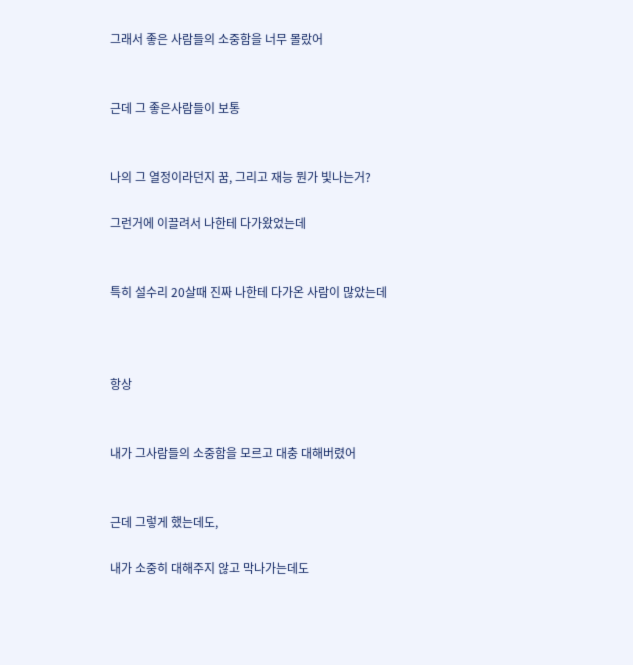그래서 좋은 사람들의 소중함을 너무 몰랐어


근데 그 좋은사람들이 보통


나의 그 열정이라던지 꿈, 그리고 재능 뭔가 빛나는거?

그런거에 이끌려서 나한테 다가왔었는데


특히 설수리 20살때 진짜 나한테 다가온 사람이 많았는데



항상


내가 그사람들의 소중함을 모르고 대충 대해버렸어


근데 그렇게 했는데도,

내가 소중히 대해주지 않고 막나가는데도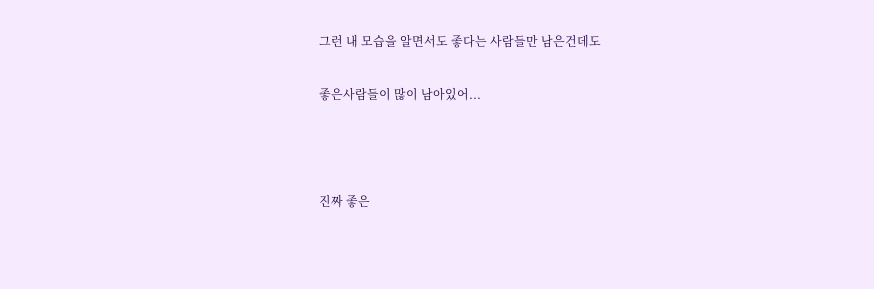그런 내 모습을 알면서도 좋다는 사람들만 남은건데도

좋은사람들이 많이 남아있어...



진짜 좋은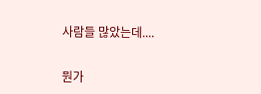사람들 많았는데....


뭔가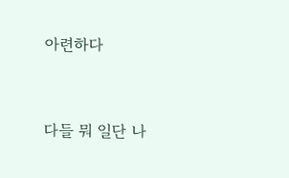아련하다


다들 뭐 일단 나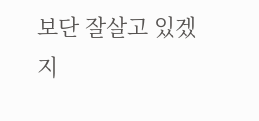보단 잘살고 있겠지